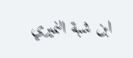ابن شبة النميري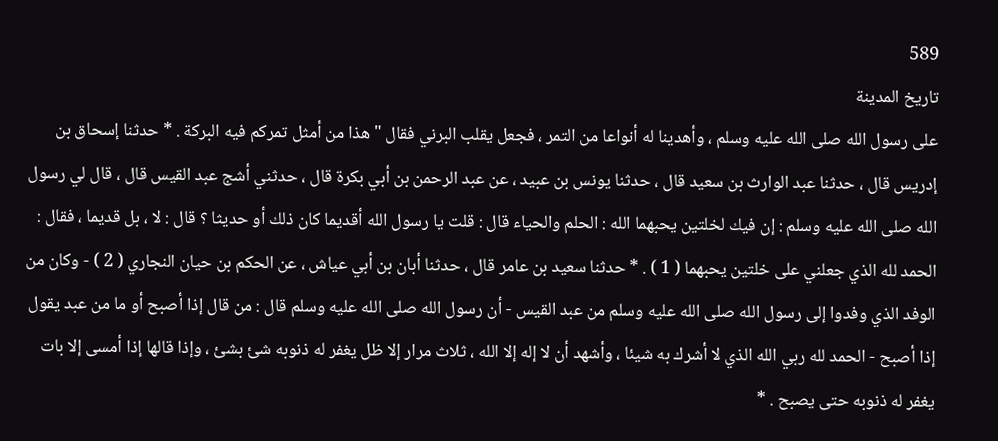589
تاريخ المدينة
على رسول الله صلى الله عليه وسلم ، وأهدينا له أنواعا من التمر ، فجعل يقلب البرني فقال " هذا من أمثل تمركم فيه البركة . * حدثنا إسحاق بن إدريس قال ، حدثنا عبد الوارث بن سعيد قال ، حدثنا يونس بن عبيد ، عن عبد الرحمن بن أبي بكرة قال ، حدثني أشج عبد القيس قال ، قال لي رسول الله صلى الله عليه وسلم : إن فيك لخلتين يحبهما الله : الحلم والحياء قال : قلت يا رسول الله أقديما كان ذلك أو حديثا ؟ قال : لا ، بل قديما ، فقال : الحمد لله الذي جعلني على خلتين يحبهما ( 1 ) . * حدثنا سعيد بن عامر قال ، حدثنا أبان بن أبي عياش ، عن الحكم بن حيان النجاري ( 2 ) - وكان من الوفد الذي وفدوا إلى رسول الله صلى الله عليه وسلم من عبد القيس - أن رسول الله صلى الله عليه وسلم قال : من قال إذا أصبح أو ما من عبد يقول إذا أصبح - الحمد لله ربي الله الذي لا أشرك به شيئا ، وأشهد أن لا إله إلا الله ، ثلاث مرار إلا ظل يغفر له ذنوبه شئ بشئ ، وإذا قالها إذا أمسى إلا بات يغفر له ذنوبه حتى يصبح . *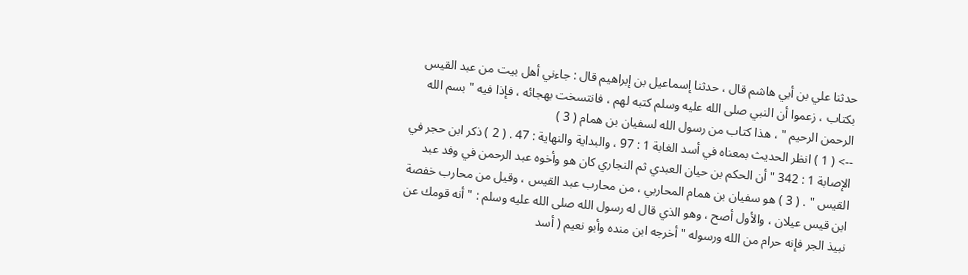حدثنا علي بن أبي هاشم قال ، حدثنا إسماعيل بن إبراهيم قال : جاءني أهل بيت من عبد القيس بكتاب ، زعموا أن النبي صلى الله عليه وسلم كتبه لهم ، فانتسخت بهجائه ، فإذا فيه " بسم الله الرحمن الرحيم " ، هذا كتاب من رسول الله لسفيان بن همام ( 3 )
--> ( 1 ) انظر الحديث بمعناه في أسد الغابة 1 : 97 ، والبداية والنهاية : 47 . ( 2 ) ذكر ابن حجر في الإصابة 1 : 342 " أن الحكم بن حيان العبدي ثم النجاري كان هو وأخوه عبد الرحمن في وفد عبد القيس " . ( 3 ) هو سفيان بن همام المحاربي ، من محارب عبد القيس ، وقيل من محارب خفصة ابن قيس عيلان ، والأول أصح ، وهو الذي قال له رسول الله صلى الله عليه وسلم : " أنه قومك عن نبيذ الجر فإنه حرام من الله ورسوله " أخرجه ابن منده وأبو نعيم ( أسد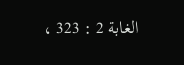الغابة 2 : 323 ،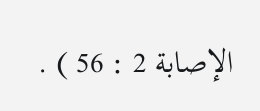الإصابة 2 : 56 ) .